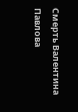Смерть Валентина Павлова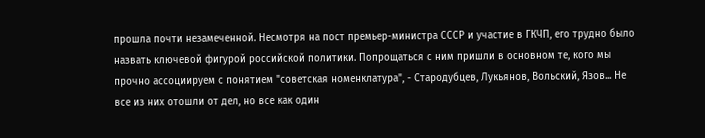прошла почти незамеченной. Несмотря на пост премьер-министра СССР и участие в ГКЧП, его трудно было назвать ключевой фигурой российской политики. Попрощаться с ним пришли в основном те, кого мы прочно ассоциируем с понятием "советская номенклатура", - Стародубцев, Лукьянов, Вольский, Язов... Не все из них отошли от дел, но все как один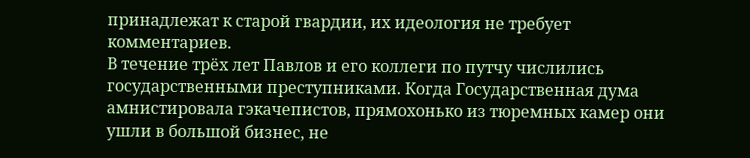принадлежат к старой гвардии, их идеология не требует комментариев.
В течение трёх лет Павлов и его коллеги по путчу числились государственными преступниками. Когда Государственная дума амнистировала гэкачепистов, прямохонько из тюремных камер они ушли в большой бизнес, не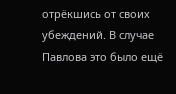отрёкшись от своих убеждений. В случае Павлова это было ещё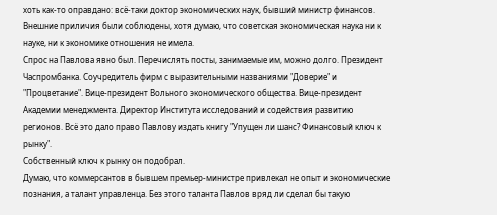хоть как-то оправдано: всё-таки доктор экономических наук, бывший министр финансов. Внешние приличия были соблюдены, хотя думаю, что советская экономическая наука ни к науке, ни к экономике отношения не имела.
Спрос на Павлова явно был. Перечислять посты, занимаемые им, можно долго. Президент Часпромбанка. Соучредитель фирм с выразительными названиями "Доверие" и "Процветание". Вице-президент Вольного экономического общества. Вице-президент Академии менеджмента. Директор Института исследований и содействия развитию регионов. Всё это дало право Павлову издать книгу "Упущен ли шанс? Финансовый ключ к рынку".
Собственный ключ к рынку он подобрал.
Думаю, что коммерсантов в бывшем премьер-министре привлекал не опыт и экономические познания, а талант управленца. Без этого таланта Павлов вряд ли сделал бы такую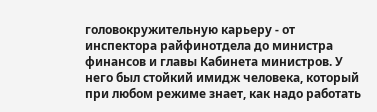головокружительную карьеру - от инспектора райфинотдела до министра финансов и главы Кабинета министров. У него был стойкий имидж человека, который при любом режиме знает, как надо работать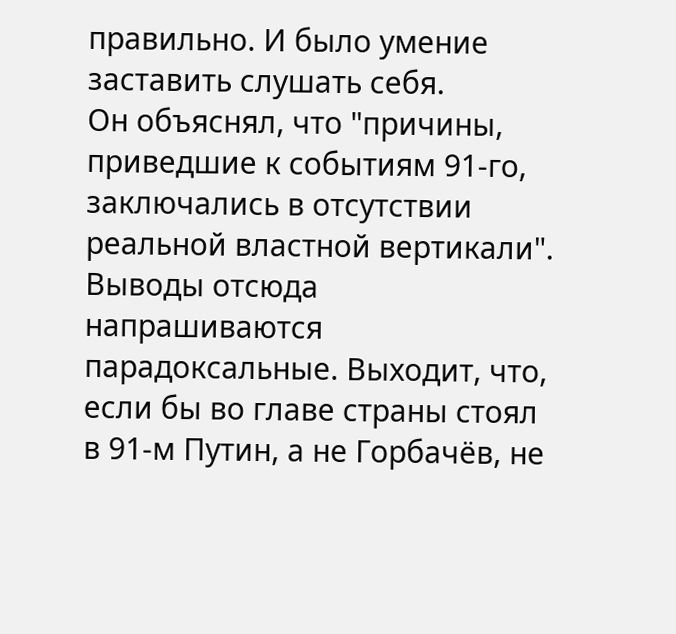правильно. И было умение заставить слушать себя.
Он объяснял, что "причины, приведшие к событиям 91-го, заключались в отсутствии реальной властной вертикали". Выводы отсюда напрашиваются парадоксальные. Выходит, что, если бы во главе страны стоял в 91-м Путин, а не Горбачёв, не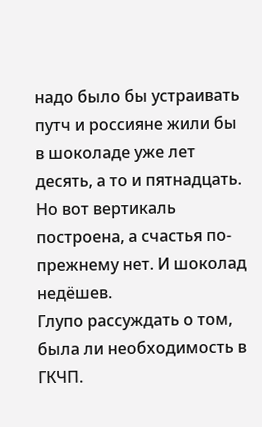надо было бы устраивать путч и россияне жили бы в шоколаде уже лет десять, а то и пятнадцать. Но вот вертикаль построена, а счастья по-прежнему нет. И шоколад недёшев.
Глупо рассуждать о том, была ли необходимость в ГКЧП.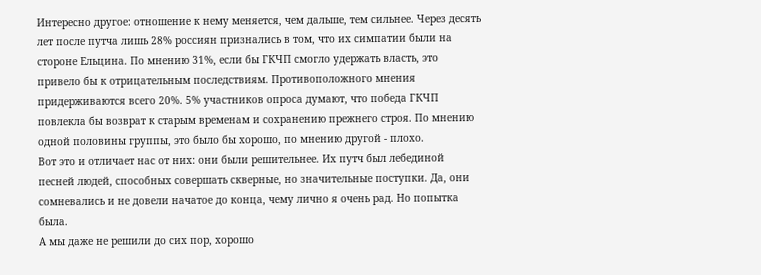Интересно другое: отношение к нему меняется, чем дальше, тем сильнее. Через десять лет после путча лишь 28% россиян признались в том, что их симпатии были на стороне Ельцина. По мнению 31%, если бы ГКЧП смогло удержать власть, это привело бы к отрицательным последствиям. Противоположного мнения придерживаются всего 20%. 5% участников опроса думают, что победа ГКЧП повлекла бы возврат к старым временам и сохранению прежнего строя. По мнению одной половины группы, это было бы хорошо, по мнению другой - плохо.
Вот это и отличает нас от них: они были решительнее. Их путч был лебединой песней людей, способных совершать скверные, но значительные поступки. Да, они сомневались и не довели начатое до конца, чему лично я очень рад. Но попытка была.
А мы даже не решили до сих пор, хорошо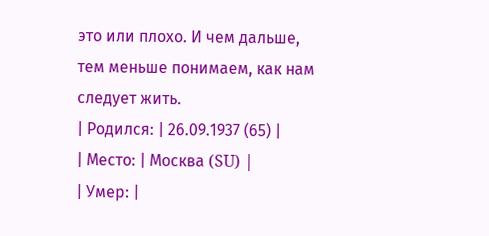это или плохо. И чем дальше, тем меньше понимаем, как нам следует жить.
| Родился: | 26.09.1937 (65) |
| Место: | Москва (SU) |
| Умер: |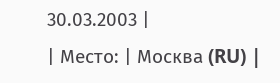30.03.2003 |
| Место: | Москва (RU) |